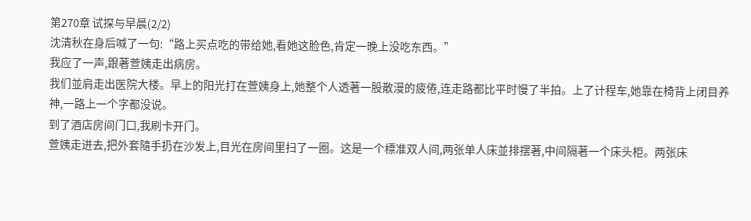第270章 试探与早晨(2/2)
沈清秋在身后喊了一句:“路上买点吃的带给她,看她这脸色,肯定一晚上没吃东西。”
我应了一声,跟著萱姨走出病房。
我们並肩走出医院大楼。早上的阳光打在萱姨身上,她整个人透著一股散漫的疲倦,连走路都比平时慢了半拍。上了计程车,她靠在椅背上闭目养神,一路上一个字都没说。
到了酒店房间门口,我刷卡开门。
萱姨走进去,把外套隨手扔在沙发上,目光在房间里扫了一圈。这是一个標准双人间,两张单人床並排摆著,中间隔著一个床头柜。两张床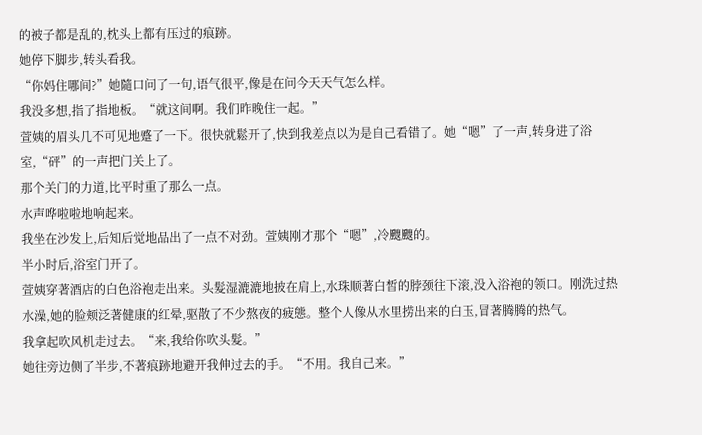的被子都是乱的,枕头上都有压过的痕跡。
她停下脚步,转头看我。
“你妈住哪间?”她隨口问了一句,语气很平,像是在问今天天气怎么样。
我没多想,指了指地板。“就这间啊。我们昨晚住一起。”
萱姨的眉头几不可见地蹙了一下。很快就鬆开了,快到我差点以为是自己看错了。她“嗯”了一声,转身进了浴室,“砰”的一声把门关上了。
那个关门的力道,比平时重了那么一点。
水声哗啦啦地响起来。
我坐在沙发上,后知后觉地品出了一点不对劲。萱姨刚才那个“嗯”,冷颼颼的。
半小时后,浴室门开了。
萱姨穿著酒店的白色浴袍走出来。头髮湿漉漉地披在肩上,水珠顺著白皙的脖颈往下滚,没入浴袍的领口。刚洗过热水澡,她的脸颊泛著健康的红晕,驱散了不少熬夜的疲態。整个人像从水里捞出来的白玉,冒著腾腾的热气。
我拿起吹风机走过去。“来,我给你吹头髮。”
她往旁边侧了半步,不著痕跡地避开我伸过去的手。“不用。我自己来。”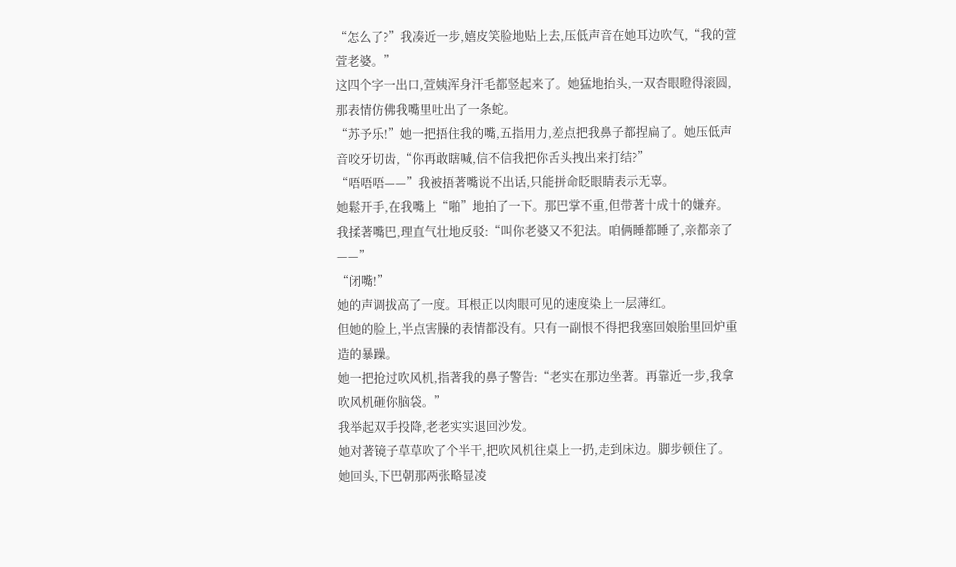“怎么了?”我凑近一步,嬉皮笑脸地贴上去,压低声音在她耳边吹气,“我的萱萱老婆。”
这四个字一出口,萱姨浑身汗毛都竖起来了。她猛地抬头,一双杏眼瞪得滚圆,那表情仿佛我嘴里吐出了一条蛇。
“苏予乐!”她一把捂住我的嘴,五指用力,差点把我鼻子都捏扁了。她压低声音咬牙切齿,“你再敢瞎喊,信不信我把你舌头拽出来打结?”
“唔唔唔——”我被捂著嘴说不出话,只能拼命眨眼睛表示无辜。
她鬆开手,在我嘴上“啪”地拍了一下。那巴掌不重,但带著十成十的嫌弃。
我揉著嘴巴,理直气壮地反驳:“叫你老婆又不犯法。咱俩睡都睡了,亲都亲了——”
“闭嘴!”
她的声调拔高了一度。耳根正以肉眼可见的速度染上一层薄红。
但她的脸上,半点害臊的表情都没有。只有一副恨不得把我塞回娘胎里回炉重造的暴躁。
她一把抢过吹风机,指著我的鼻子警告:“老实在那边坐著。再靠近一步,我拿吹风机砸你脑袋。”
我举起双手投降,老老实实退回沙发。
她对著镜子草草吹了个半干,把吹风机往桌上一扔,走到床边。脚步顿住了。
她回头,下巴朝那两张略显凌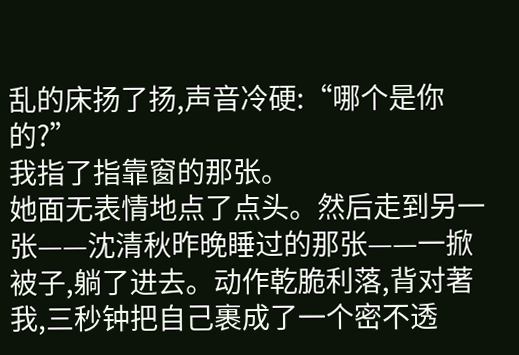乱的床扬了扬,声音冷硬:“哪个是你的?”
我指了指靠窗的那张。
她面无表情地点了点头。然后走到另一张——沈清秋昨晚睡过的那张——一掀被子,躺了进去。动作乾脆利落,背对著我,三秒钟把自己裹成了一个密不透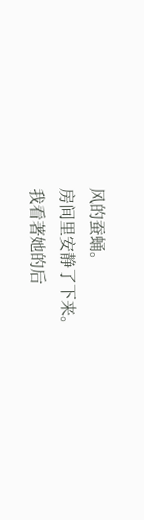风的蚕蛹。
房间里安静了下来。
我看著她的后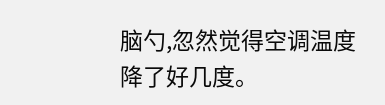脑勺,忽然觉得空调温度降了好几度。